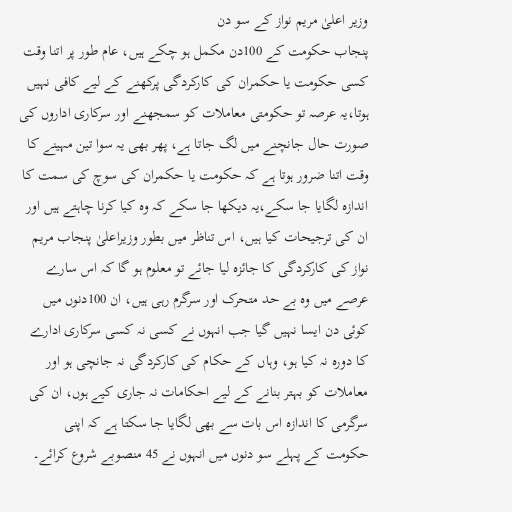وزیر اعلیٰ مریم نواز کے سو دن
پنجاب حکومت کے 100دن مکمل ہو چکے ہیں، عام طور پر اتنا وقت کسی حکومت یا حکمران کی کارکردگی پرکھنے کے لیے کافی نہیں ہوتا،یہ عرصہ تو حکومتی معاملات کو سمجھنے اور سرکاری اداروں کی صورت حال جانچنے میں لگ جاتا ہے، پھر بھی یہ سوا تین مہینے کا وقت اتنا ضرور ہوتا ہے کہ حکومت یا حکمران کی سوچ کی سمت کا اندازہ لگایا جا سکے،یہ دیکھا جا سکے کہ وہ کیا کرنا چاہتے ہیں اور ان کی ترجیحات کیا ہیں، اس تناظر میں بطور وزیراعلیٰ پنجاب مریم نواز کی کارکردگی کا جائزہ لیا جائے تو معلوم ہو گا کہ اس سارے عرصے میں وہ بے حد متحرک اور سرگرم رہی ہیں، ان 100دنوں میں کوئی دن ایسا نہیں گیا جب انہوں نے کسی نہ کسی سرکاری ادارے کا دورہ نہ کیا ہو، وہاں کے حکام کی کارکردگی نہ جانچی ہو اور معاملات کو بہتر بنانے کے لیے احکامات نہ جاری کیے ہوں، ان کی سرگرمی کا اندازہ اس بات سے بھی لگایا جا سکتا ہے کہ اپنی حکومت کے پہلے سو دنوں میں انہوں نے 45 منصوبے شروع کرائے۔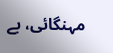مہنگائی، بے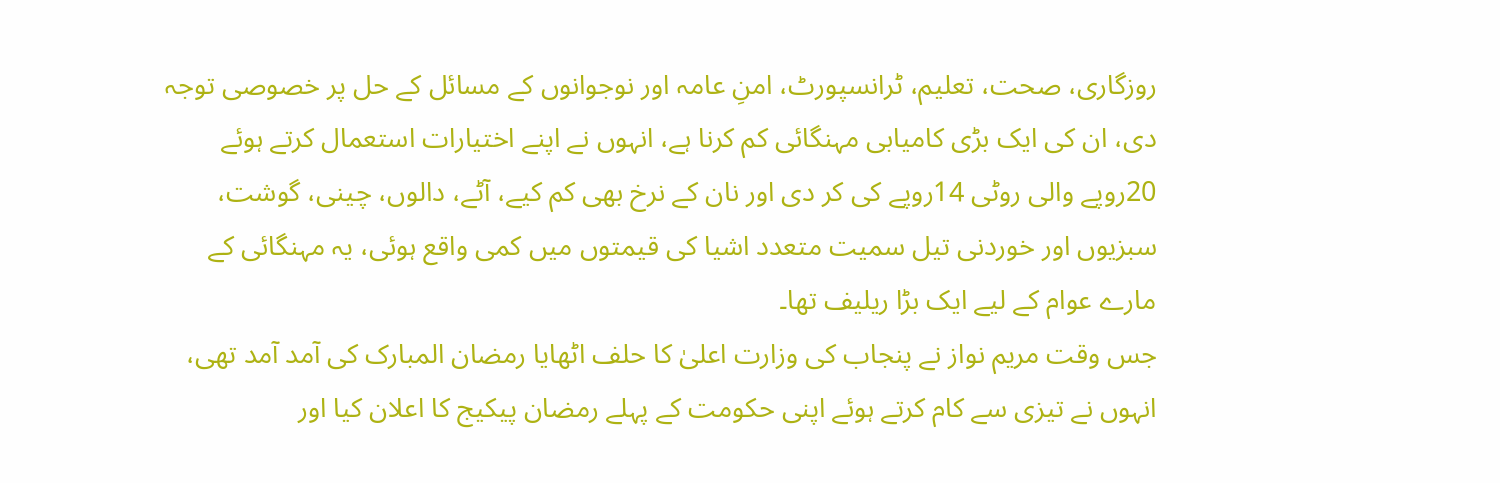روزگاری، صحت، تعلیم، ٹرانسپورٹ، امنِ عامہ اور نوجوانوں کے مسائل کے حل پر خصوصی توجہ دی، ان کی ایک بڑی کامیابی مہنگائی کم کرنا ہے، انہوں نے اپنے اختیارات استعمال کرتے ہوئے 20روپے والی روٹی 14روپے کی کر دی اور نان کے نرخ بھی کم کیے، آٹے، دالوں، چینی، گوشت، سبزیوں اور خوردنی تیل سمیت متعدد اشیا کی قیمتوں میں کمی واقع ہوئی، یہ مہنگائی کے مارے عوام کے لیے ایک بڑا ریلیف تھا۔
جس وقت مریم نواز نے پنجاب کی وزارت اعلیٰ کا حلف اٹھایا رمضان المبارک کی آمد آمد تھی، انہوں نے تیزی سے کام کرتے ہوئے اپنی حکومت کے پہلے رمضان پیکیج کا اعلان کیا اور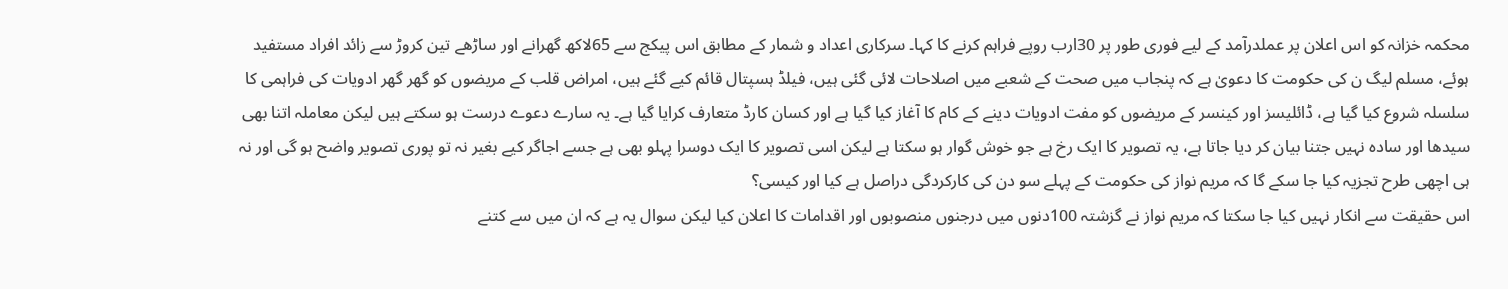محکمہ خزانہ کو اس اعلان پر عملدرآمد کے لیے فوری طور پر 30ارب روپے فراہم کرنے کا کہا۔ سرکاری اعداد و شمار کے مطابق اس پیکج سے 65لاکھ گھرانے اور ساڑھے تین کروڑ سے زائد افراد مستفید ہوئے، مسلم لیگ ن کی حکومت کا دعویٰ ہے کہ پنجاب میں صحت کے شعبے میں اصلاحات لائی گئی ہیں، فیلڈ ہسپتال قائم کیے گئے ہیں، امراض قلب کے مریضوں کو گھر گھر ادویات کی فراہمی کا سلسلہ شروع کیا گیا ہے، ڈائلیسز اور کینسر کے مریضوں کو مفت ادویات دینے کے کام کا آغاز کیا گیا ہے اور کسان کارڈ متعارف کرایا گیا ہے۔ یہ سارے دعوے درست ہو سکتے ہیں لیکن معاملہ اتنا بھی سیدھا اور سادہ نہیں جتنا بیان کر دیا جاتا ہے، یہ تصویر کا ایک رخ ہے جو خوش گوار ہو سکتا ہے لیکن اسی تصویر کا ایک دوسرا پہلو بھی ہے جسے اجاگر کیے بغیر نہ تو پوری تصویر واضح ہو گی اور نہ ہی اچھی طرح تجزیہ کیا جا سکے گا کہ مریم نواز کی حکومت کے پہلے سو دن کی کارکردگی دراصل ہے کیا اور کیسی؟
اس حقیقت سے انکار نہیں کیا جا سکتا کہ مریم نواز نے گزشتہ 100دنوں میں درجنوں منصوبوں اور اقدامات کا اعلان کیا لیکن سوال یہ ہے کہ ان میں سے کتنے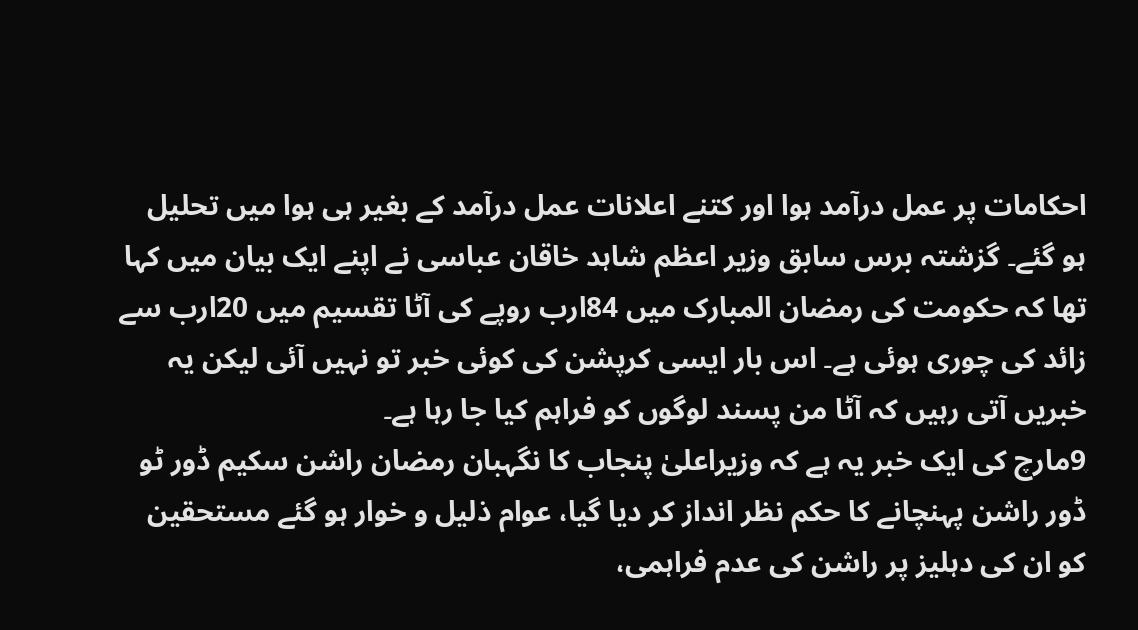احکامات پر عمل درآمد ہوا اور کتنے اعلانات عمل درآمد کے بغیر ہی ہوا میں تحلیل ہو گئے۔ گزشتہ برس سابق وزیر اعظم شاہد خاقان عباسی نے اپنے ایک بیان میں کہا تھا کہ حکومت کی رمضان المبارک میں 84ارب روپے کی آٹا تقسیم میں 20ارب سے زائد کی چوری ہوئی ہے۔ اس بار ایسی کرپشن کی کوئی خبر تو نہیں آئی لیکن یہ خبریں آتی رہیں کہ آٹا من پسند لوگوں کو فراہم کیا جا رہا ہے۔
9مارچ کی ایک خبر یہ ہے کہ وزیراعلیٰ پنجاب کا نگہبان رمضان راشن سکیم ڈور ٹو ڈور راشن پہنچانے کا حکم نظر انداز کر دیا گیا، عوام ذلیل و خوار ہو گئے مستحقین کو ان کی دہلیز پر راشن کی عدم فراہمی،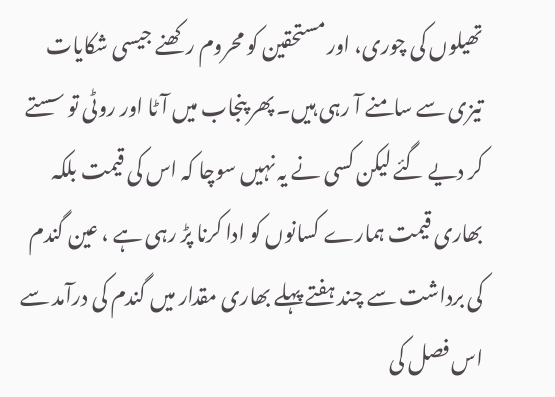تھیلوں کی چوری، اور مستحقین کو محروم رکھنے جیسی شکایات تیزی سے سامنے آ رہی ہیں۔ پھر پنجاب میں آٹا اور روٹی تو سستے کر دیے گئے لیکن کسی نے یہ نہیں سوچا کہ اس کی قیمت بلکہ بھاری قیمت ہمارے کسانوں کو ادا کرنا پڑ رہی ہے ، عین گندم کی برداشت سے چند ہفتے پہلے بھاری مقدار میں گندم کی درآمد سے اس فصل کی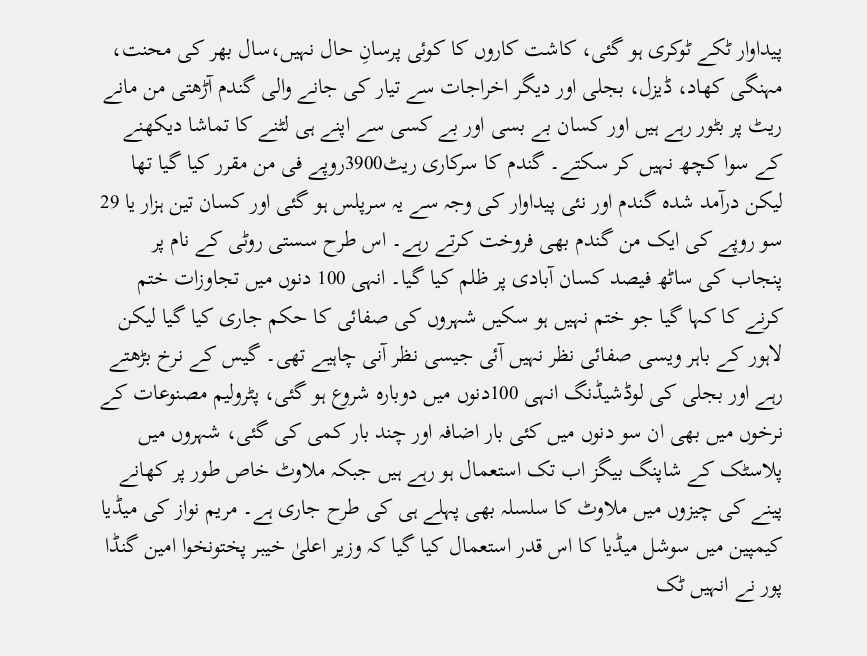پیداوار ٹکے ٹوکری ہو گئی، کاشت کاروں کا کوئی پرسانِ حال نہیں،سال بھر کی محنت، مہنگی کھاد، ڈیزل، بجلی اور دیگر اخراجات سے تیار کی جانے والی گندم آڑھتی من مانے ریٹ پر بٹور رہے ہیں اور کسان بے بسی اور بے کسی سے اپنے ہی لٹنے کا تماشا دیکھنے کے سوا کچھ نہیں کر سکتے۔ گندم کا سرکاری ریٹ3900روپے فی من مقرر کیا گیا تھا لیکن درآمد شدہ گندم اور نئی پیداوار کی وجہ سے یہ سرپلس ہو گئی اور کسان تین ہزار یا 29 سو روپے کی ایک من گندم بھی فروخت کرتے رہے۔ اس طرح سستی روٹی کے نام پر پنجاب کی ساٹھ فیصد کسان آبادی پر ظلم کیا گیا۔ انہی 100 دنوں میں تجاوزات ختم کرنے کا کہا گیا جو ختم نہیں ہو سکیں شہروں کی صفائی کا حکم جاری کیا گیا لیکن لاہور کے باہر ویسی صفائی نظر نہیں آئی جیسی نظر آنی چاہیے تھی۔ گیس کے نرخ بڑھتے رہے اور بجلی کی لوڈشیڈنگ انہی 100دنوں میں دوبارہ شروع ہو گئی، پٹرولیم مصنوعات کے نرخوں میں بھی ان سو دنوں میں کئی بار اضافہ اور چند بار کمی کی گئی، شہروں میں پلاسٹک کے شاپنگ بیگز اب تک استعمال ہو رہے ہیں جبکہ ملاوٹ خاص طور پر کھانے پینے کی چیزوں میں ملاوٹ کا سلسلہ بھی پہلے ہی کی طرح جاری ہے۔ مریم نواز کی میڈیا کیمپین میں سوشل میڈیا کا اس قدر استعمال کیا گیا کہ وزیر اعلیٰ خیبر پختونخوا امین گنڈا پور نے انہیں ٹک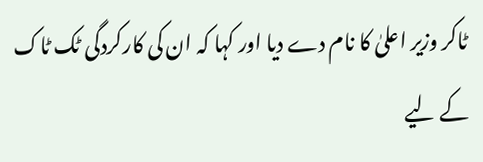ٹاکر وزیر اعلیٰ کا نام دے دیا اور کہا کہ ان کی کارکردگی ٹک ٹاک کے لیے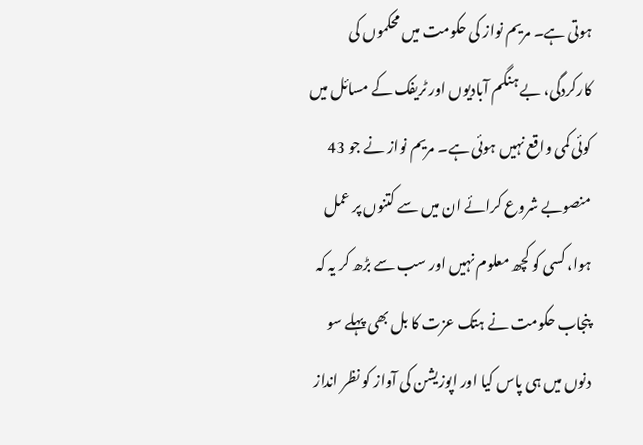ہوتی ہے۔ مریم نواز کی حکومت میں محکموں کی کارکردگی، بے ہنگم آبادیوں اور ٹریفک کے مسائل میں کوئی کمی واقع نہیں ہوئی ہے۔ مریم نواز نے جو 43 منصوبے شروع کرائے ان میں سے کتنوں پر عمل ہوا، کسی کو کچھ معلوم نہیں اور سب سے بڑھ کر یہ کہ پنجاب حکومت نے ہتک عزت کا بل بھی پہلے سو دنوں میں ہی پاس کیا اور اپوزیشن کی آواز کو نظر انداز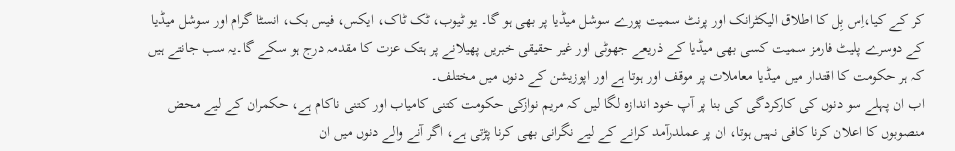کر کے کیا،اِس بِل کا اطلاق الیکٹرانک اور پرنٹ سمیت پورے سوشل میڈیا پر بھی ہو گا۔ یو ٹیوب، ٹک ٹاک، ایکس، فیس بک، انسٹا گرام اور سوشل میڈیا کے دوسرے پلیٹ فارمز سمیت کسی بھی میڈیا کے ذریعے جھوٹی اور غیر حقیقی خبریں پھیلانے پر ہتک عزت کا مقدمہ درج ہو سکے گا۔یہ سب جانتے ہیں کہ ہر حکومت کا اقتدار میں میڈیا معاملات پر موقف اور ہوتا ہے اور اپوزیشن کے دنوں میں مختلف۔
اب ان پہلے سو دنوں کی کارکردگی کی بنا پر آپ خود اندازہ لگا لیں کہ مریم نوازکی حکومت کتنی کامیاب اور کتنی ناکام ہے، حکمران کے لیے محض منصوبوں کا اعلان کرنا کافی نہیں ہوتا، ان پر عملدرآمد کرانے کے لیے نگرانی بھی کرنا پڑتی ہے، اگر آنے والے دنوں میں ان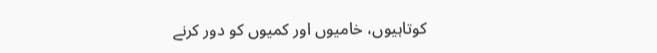کوتاہیوں، خامیوں اور کمیوں کو دور کرنے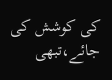کی کوشش کی جائے،تبھی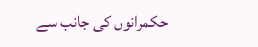حکمرانوں کی جانب سے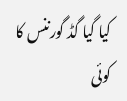کیا گیا گڈ گورننس کا کوئی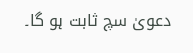دعویٰ سچ ثابت ہو گا۔